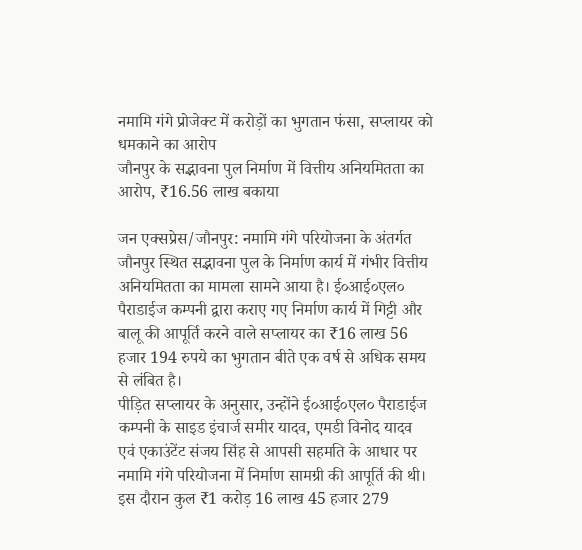नमामि गंगे प्रोजेक्ट में करोड़ों का भुगतान फंसा, सप्लायर को धमकाने का आरोप
जौनपुर के सद्भावना पुल निर्माण में वित्तीय अनियमितता का आरोप, ₹16.56 लाख बकाया

जन एक्सप्रेस/जौनपुर: नमामि गंगे परियोजना के अंतर्गत जौनपुर स्थित सद्भावना पुल के निर्माण कार्य में गंभीर वित्तीय अनियमितता का मामला सामने आया है। ई०आई०एल० पैराडाईज कम्पनी द्वारा कराए गए निर्माण कार्य में गिट्टी और बालू की आपूर्ति करने वाले सप्लायर का ₹16 लाख 56 हजार 194 रुपये का भुगतान बीते एक वर्ष से अधिक समय से लंबित है।
पीड़ित सप्लायर के अनुसार, उन्होंने ई०आई०एल० पैराडाईज कम्पनी के साइड इंचार्ज समीर यादव, एमडी विनोद यादव एवं एकाउंटेंट संजय सिंह से आपसी सहमति के आधार पर नमामि गंगे परियोजना में निर्माण सामग्री की आपूर्ति की थी। इस दौरान कुल ₹1 करोड़ 16 लाख 45 हजार 279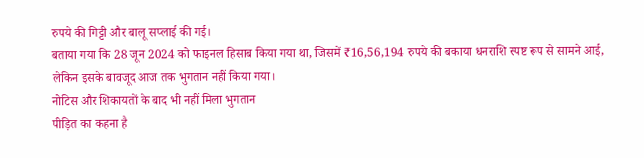रुपये की गिट्टी और बालू सप्लाई की गई।
बताया गया कि 28 जून 2024 को फाइनल हिसाब किया गया था, जिसमें ₹16,56,194 रुपये की बकाया धनराशि स्पष्ट रूप से सामने आई, लेकिन इसके बावजूद आज तक भुगतान नहीं किया गया।
नोटिस और शिकायतों के बाद भी नहीं मिला भुगतान
पीड़ित का कहना है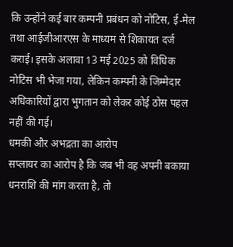कि उन्होंने कई बार कम्पनी प्रबंधन को नोटिस, ई-मेल तथा आईजीआरएस के माध्यम से शिकायत दर्ज कराई। इसके अलावा 13 मई 2025 को विधिक नोटिस भी भेजा गया, लेकिन कम्पनी के जिम्मेदार अधिकारियों द्वारा भुगतान को लेकर कोई ठोस पहल नहीं की गई।
धमकी और अभद्रता का आरोप
सप्लायर का आरोप है कि जब भी वह अपनी बकाया धनराशि की मांग करता है, तो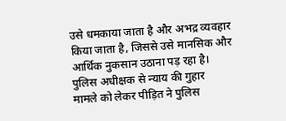उसे धमकाया जाता है और अभद्र व्यवहार किया जाता है, जिससे उसे मानसिक और आर्थिक नुकसान उठाना पड़ रहा है।
पुलिस अधीक्षक से न्याय की गुहार
मामले को लेकर पीड़ित ने पुलिस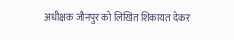अधीक्षक जौनपुर को लिखित शिकायत देकर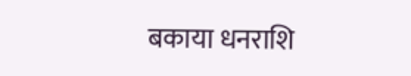बकाया धनराशि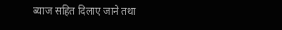ब्याज सहित दिलाए जाने तथा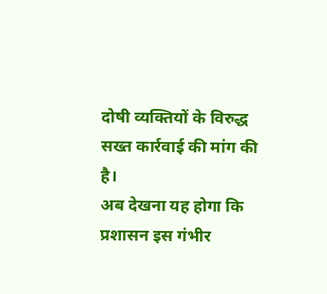दोषी व्यक्तियों के विरुद्ध सख्त कार्रवाई की मांग की है।
अब देखना यह होगा कि प्रशासन इस गंभीर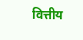वित्तीय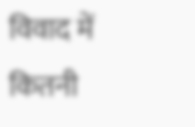विवाद में कितनी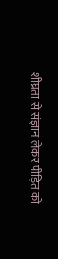शीघ्रता से संज्ञान लेकर पीड़ित को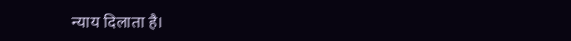न्याय दिलाता है।